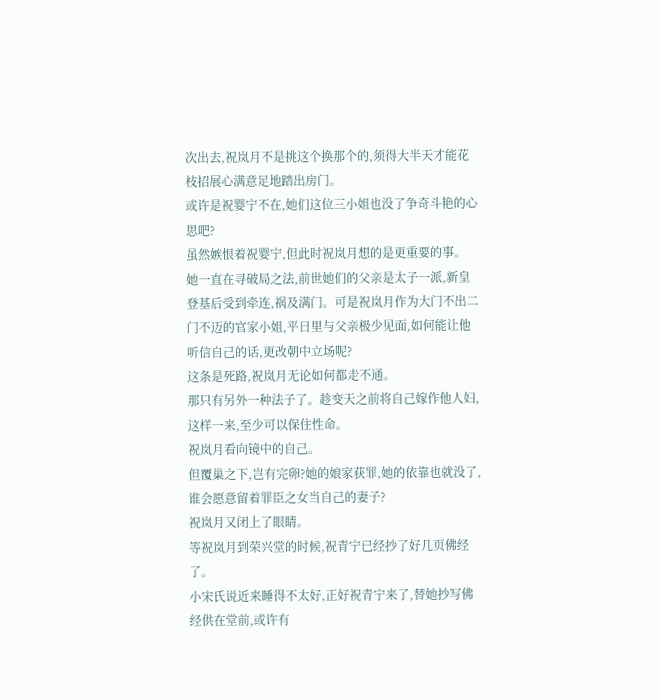次出去,祝岚月不是挑这个换那个的,须得大半天才能花枝招展心满意足地踏出房门。
或许是祝婴宁不在,她们这位三小姐也没了争奇斗艳的心思吧?
虽然嫉恨着祝婴宁,但此时祝岚月想的是更重要的事。
她一直在寻破局之法,前世她们的父亲是太子一派,新皇登基后受到牵连,祸及满门。可是祝岚月作为大门不出二门不迈的官家小姐,平日里与父亲极少见面,如何能让他听信自己的话,更改朝中立场呢?
这条是死路,祝岚月无论如何都走不通。
那只有另外一种法子了。趁变天之前将自己嫁作他人妇,这样一来,至少可以保住性命。
祝岚月看向镜中的自己。
但覆巢之下,岂有完卵?她的娘家获罪,她的依靠也就没了,谁会愿意留着罪臣之女当自己的妻子?
祝岚月又闭上了眼睛。
等祝岚月到荣兴堂的时候,祝青宁已经抄了好几页佛经了。
小宋氏说近来睡得不太好,正好祝青宁来了,替她抄写佛经供在堂前,或许有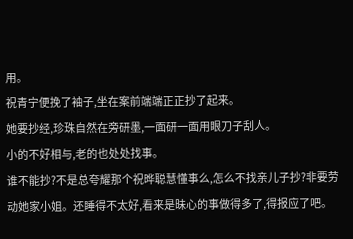用。
祝青宁便挽了袖子,坐在案前端端正正抄了起来。
她要抄经,珍珠自然在旁研墨,一面研一面用眼刀子刮人。
小的不好相与,老的也处处找事。
谁不能抄?不是总夸耀那个祝晔聪慧懂事么,怎么不找亲儿子抄?非要劳动她家小姐。还睡得不太好,看来是昧心的事做得多了,得报应了吧。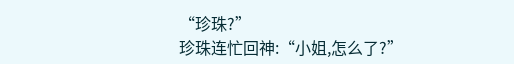“珍珠?”
珍珠连忙回神:“小姐,怎么了?”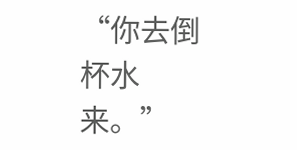“你去倒杯水来。”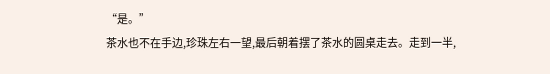“是。”
茶水也不在手边,珍珠左右一望,最后朝着摆了茶水的圆桌走去。走到一半,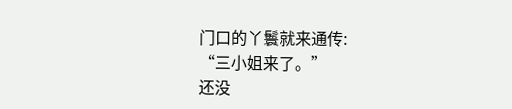门口的丫鬟就来通传:
“三小姐来了。”
还没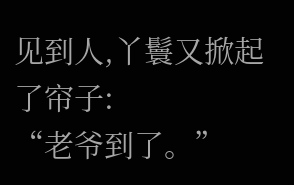见到人,丫鬟又掀起了帘子:
“老爷到了。”